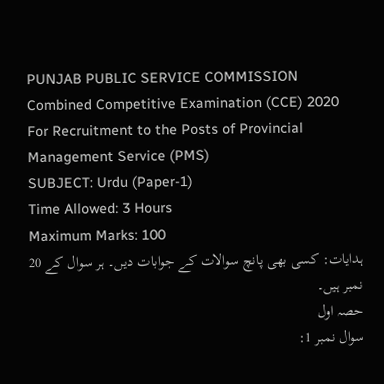PUNJAB PUBLIC SERVICE COMMISSION
Combined Competitive Examination (CCE) 2020
For Recruitment to the Posts of Provincial Management Service (PMS)
SUBJECT: Urdu (Paper-1)
Time Allowed: 3 Hours
Maximum Marks: 100
ہدایات: کسی بھی پانچ سوالات کے جوابات دیں۔ ہر سوال کے 20 نمبر ہیں۔
حصہ اول
سوال نمبر 1: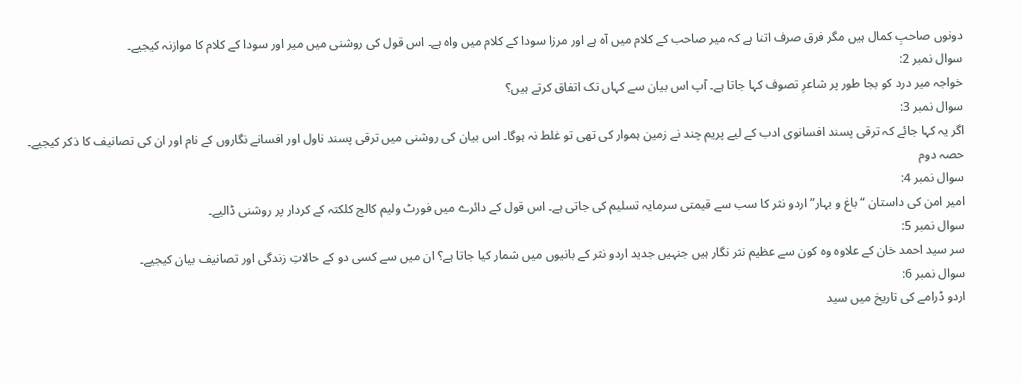دونوں صاحبِ کمال ہیں مگر فرق صرف اتنا ہے کہ میر صاحب کے کلام میں آہ ہے اور مرزا سودا کے کلام میں واہ ہے۔ اس قول کی روشنی میں میر اور سودا کے کلام کا موازنہ کیجیے۔
سوال نمبر 2:
خواجہ میر درد کو بجا طور پر شاعرِ تصوف کہا جاتا ہے۔ آپ اس بیان سے کہاں تک اتفاق کرتے ہیں؟
سوال نمبر 3:
اگر یہ کہا جائے کہ ترقی پسند افسانوی ادب کے لیے پریم چند نے زمین ہموار کی تھی تو غلط نہ ہوگا۔ اس بیان کی روشنی میں ترقی پسند ناول اور افسانے نگاروں کے نام اور ان کی تصانیف کا ذکر کیجیے۔
حصہ دوم
سوال نمبر 4:
امیر امن کی داستان “باغ و بہار” اردو نثر کا سب سے قیمتی سرمایہ تسلیم کی جاتی ہے۔ اس قول کے دائرے میں فورٹ ولیم کالج کلکتہ کے کردار پر روشنی ڈالیے۔
سوال نمبر 5:
سر سید احمد خان کے علاوہ وہ کون سے عظیم نثر نگار ہیں جنہیں جدید اردو نثر کے بانیوں میں شمار کیا جاتا ہے؟ ان میں سے کسی دو کے حالاتِ زندگی اور تصانیف بیان کیجیے۔
سوال نمبر 6:
اردو ڈرامے کی تاریخ میں سید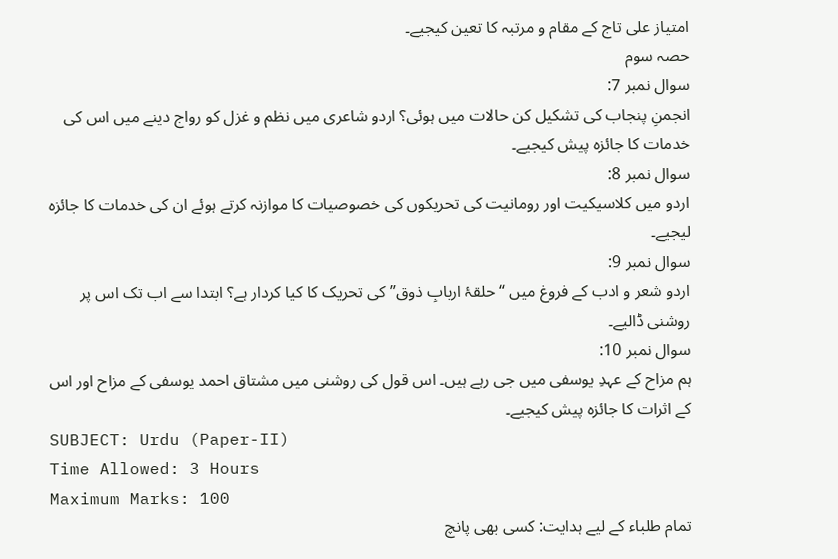امتیاز علی تاج کے مقام و مرتبہ کا تعین کیجیے۔
حصہ سوم
سوال نمبر 7:
انجمنِ پنجاب کی تشکیل کن حالات میں ہوئی؟ اردو شاعری میں نظم و غزل کو رواج دینے میں اس کی خدمات کا جائزہ پیش کیجیے۔
سوال نمبر 8:
اردو میں کلاسیکیت اور رومانیت کی تحریکوں کی خصوصیات کا موازنہ کرتے ہوئے ان کی خدمات کا جائزہ لیجیے۔
سوال نمبر 9:
اردو شعر و ادب کے فروغ میں “حلقۂ اربابِ ذوق” کی تحریک کا کیا کردار ہے؟ ابتدا سے اب تک اس پر روشنی ڈالیے۔
سوال نمبر 10:
ہم مزاح کے عہدِ یوسفی میں جی رہے ہیں۔ اس قول کی روشنی میں مشتاق احمد یوسفی کے مزاح اور اس کے اثرات کا جائزہ پیش کیجیے۔
SUBJECT: Urdu (Paper-II)
Time Allowed: 3 Hours
Maximum Marks: 100
تمام طلباء کے لیے ہدایت: کسی بھی پانچ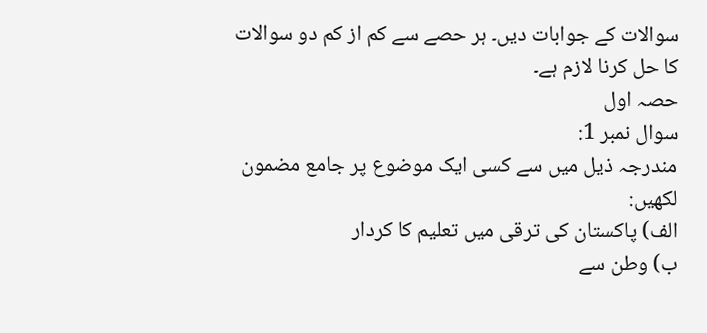سوالات کے جوابات دیں۔ ہر حصے سے کم از کم دو سوالات کا حل کرنا لازم ہے۔
حصہ اول
سوال نمبر 1:
مندرجہ ذیل میں سے کسی ایک موضوع پر جامع مضمون لکھیں:
الف) پاکستان کی ترقی میں تعلیم کا کردار
ب) وطن سے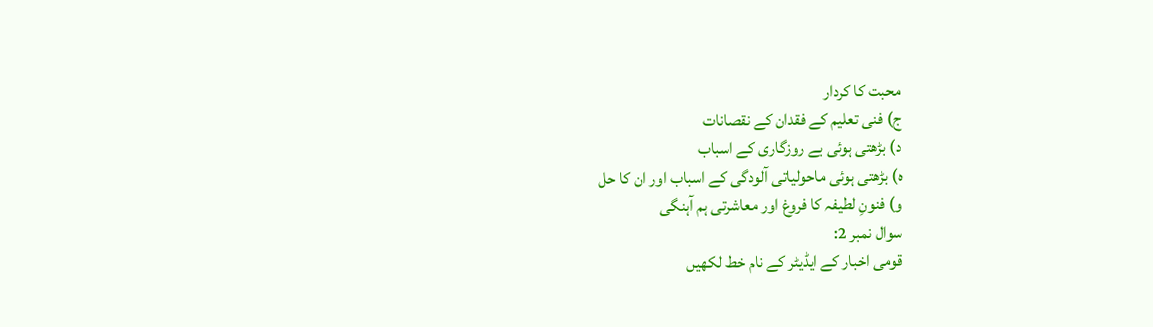محبت کا کردار
ج) فنی تعلیم کے فقدان کے نقصانات
د) بڑھتی ہوئی بے روزگاری کے اسباب
ہ) بڑھتی ہوئی ماحولیاتی آلودگی کے اسباب اور ان کا حل
و) فنونِ لطیفہ کا فروغ اور معاشرتی ہم آہنگی
سوال نمبر 2:
قومی اخبار کے ایڈیٹر کے نام خط لکھیں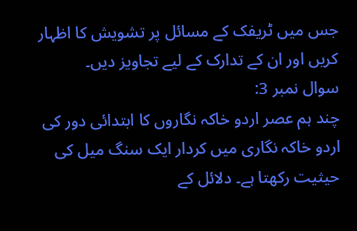جس میں ٹریفک کے مسائل پر تشویش کا اظہار کریں اور ان کے تدارک کے لیے تجاویز دیں۔
سوال نمبر 3:
چند ہم عصر اردو خاکہ نگاروں کا ابتدائی دور کی اردو خاکہ نگاری میں کردار ایک سنگ میل کی حیثیت رکھتا ہے۔ دلائل کے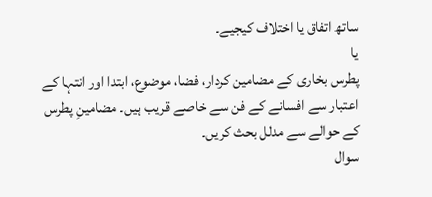ساتھ اتفاق یا اختلاف کیجیے۔
یا
پطرس بخاری کے مضامین کردار، فضا، موضوع، ابتدا اور انتہا کے اعتبار سے افسانے کے فن سے خاصے قریب ہیں۔ مضامینِ پطرس کے حوالے سے مدلل بحث کریں۔
سوال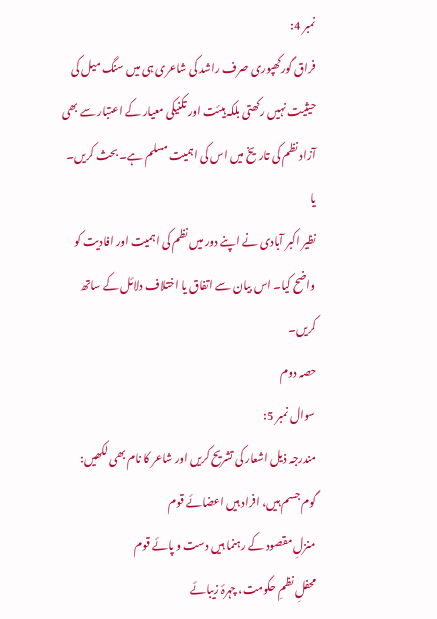نمبر 4:
فراق گورکھپوری صرف راشد کی شاعری ہی میں سنگ میل کی حیثیت نہیں رکھتی بلکہ ہیئت اور تکنیکی معیار کے اعتبار سے بھی آزاد نظم کی تاریخ میں اس کی اہمیت مسلم ہے۔ بحث کریں۔
یا
نظیر اکبر آبادی نے اپنے دور میں نظم کی اہمیت اور افادیت کو واضح کیا۔ اس بیان سے اتفاق یا اختلاف دلائل کے ساتھ کریں۔
حصہ دوم
سوال نمبر 5:
مندرجہ ذیل اشعار کی تشریح کریں اور شاعر کا نام بھی لکھیں:
گوم جسم ہیں، افراد ہیں اعضائے قوم
منزلِ مقصود کے رہنما ہیں دست و پائے قوم
محفلِ نظمِ حکومت، چہرۂ زیبائے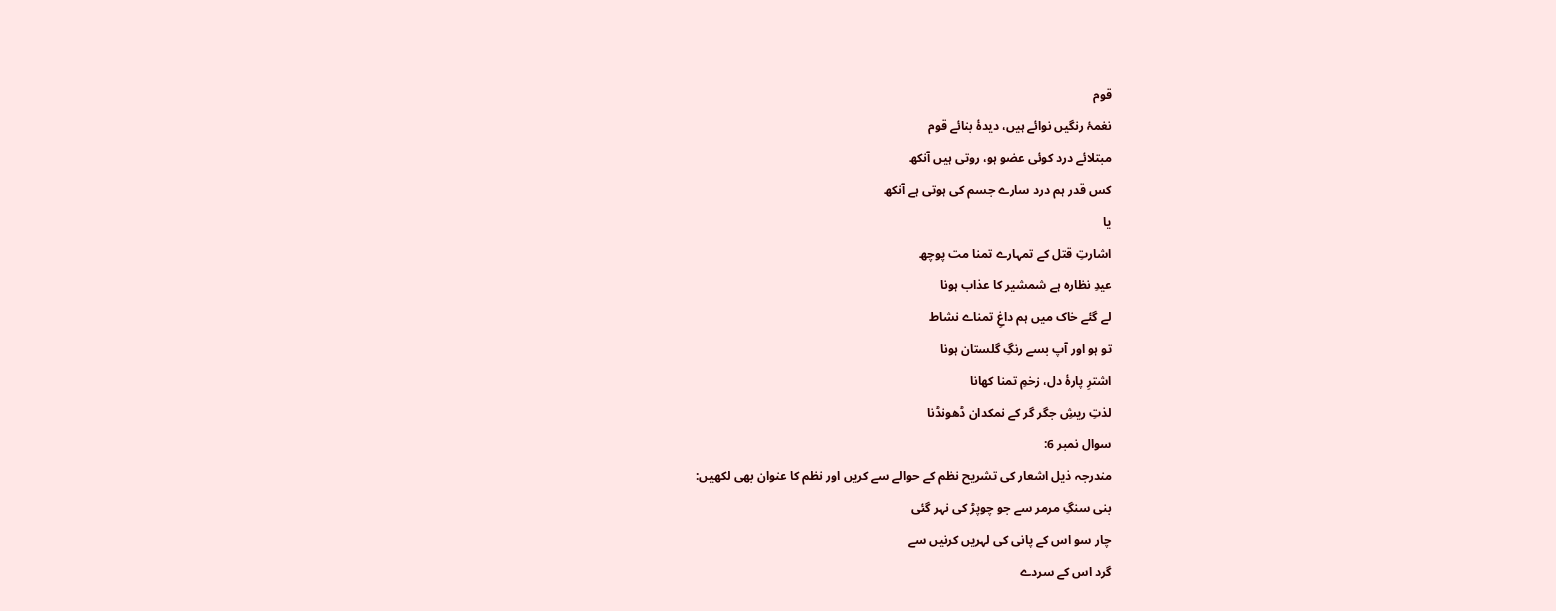قوم
نغمۂ رنگیں نوائے ہیں، دیدۂ بنائے قوم
مبتلائے درد کوئی عضو ہو، روتی ہیں آنکھ
کس قدر ہم درد سارے جسم کی ہوتی ہے آنکھ
یا
اشارتِ قتل کے تمہارے تمنا مت پوچھ
عیدِ نظارہ ہے شمشیر کا عذاب ہونا
لے گئے خاک میں ہم داغِ تمناے نشاط
تو ہو اور آپ بسے رنگِ گلستان ہونا
اشترِ پارۂ دل، زخمِ تمنا کھانا
لذتِ ریشِ جگر گر کے نمکدان ڈھونڈنا
سوال نمبر 6:
مندرجہ ذیل اشعار کی تشریح نظم کے حوالے سے کریں اور نظم کا عنوان بھی لکھیں:
بنی سنگِ مرمر سے جو چوپڑ کی نہر گئی
چار سو اس کے پانی کی لہریں کرنیں سے
گرد اس کے سردے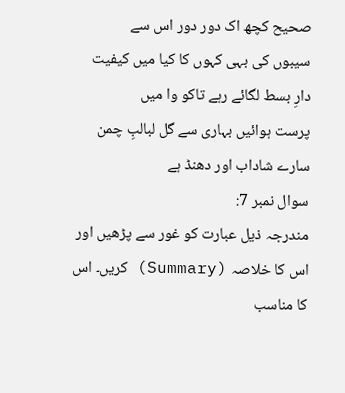صحیح کچھ اک دور دور اس سے
سیبوں کی بہی کہوں کا کیا میں کیفیت
دارِ بسط لگائے رہے تاکو وا میں
پرست ہوائیں بہاری سے گل لبالبِ چمن
سارے شاداب اور دھنڈ ہے
سوال نمبر 7:
مندرجہ ذیل عبارت کو غور سے پڑھیں اور اس کا خلاصہ (Summary) کریں۔ اس کا مناسب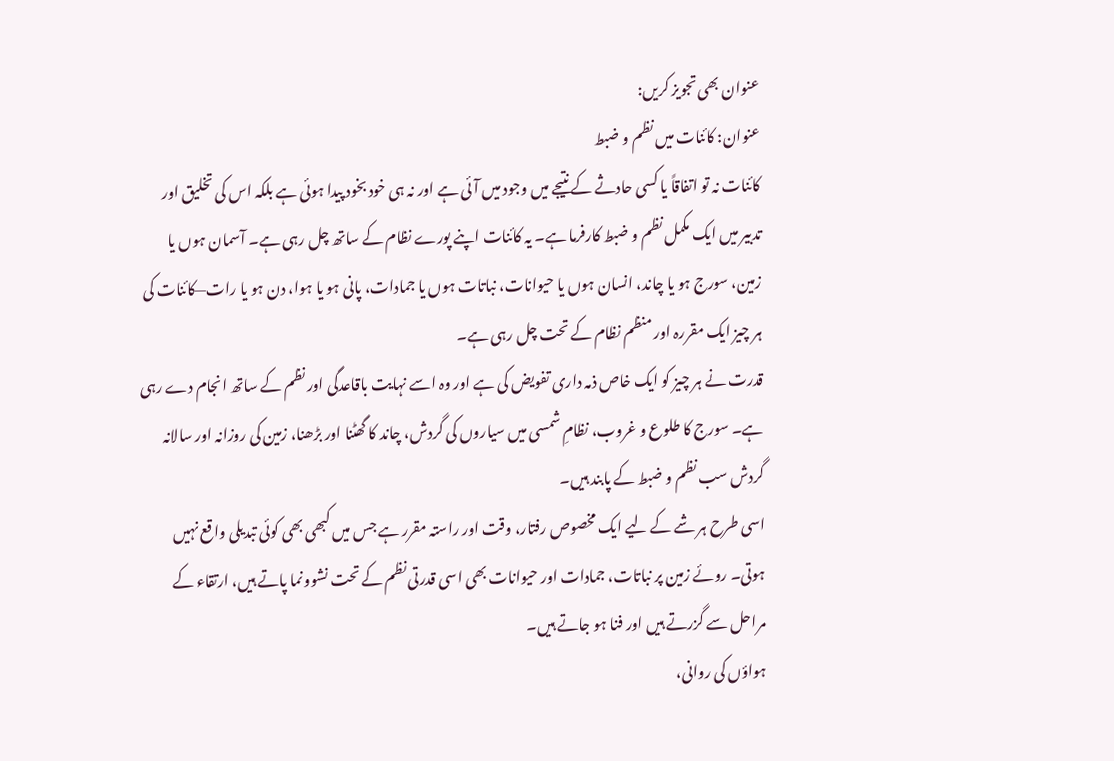عنوان بھی تجویز کریں:
عنوان: کائنات میں نظم و ضبط
کائنات نہ تو اتفاقاً یا کسی حادثے کے نتیجے میں وجود میں آئی ہے اور نہ ہی خود بخود پیدا ہوئی ہے بلکہ اس کی تخلیق اور تدبیر میں ایک مکمل نظم و ضبط کارفرما ہے۔ یہ کائنات اپنے پورے نظام کے ساتھ چل رہی ہے۔ آسمان ہوں یا زمین، سورج ہو یا چاند، انسان ہوں یا حیوانات، نباتات ہوں یا جمادات، پانی ہو یا ہوا، دن ہو یا رات—کائنات کی ہر چیز ایک مقررہ اور منظم نظام کے تحت چل رہی ہے۔
قدرت نے ہر چیز کو ایک خاص ذمہ داری تفویض کی ہے اور وہ اسے نہایت باقاعدگی اور نظم کے ساتھ انجام دے رہی ہے۔ سورج کا طلوع و غروب، نظامِ شمسی میں سیاروں کی گردش، چاند کا گھٹنا اور بڑھنا، زمین کی روزانہ اور سالانہ گردش سب نظم و ضبط کے پابند ہیں۔
اسی طرح ہر شے کے لیے ایک مخصوص رفتار، وقت اور راستہ مقرر ہے جس میں کبھی بھی کوئی تبدیلی واقع نہیں ہوتی۔ روئے زمین پر نباتات، جمادات اور حیوانات بھی اسی قدرتی نظم کے تحت نشوونما پاتے ہیں، ارتقاء کے مراحل سے گزرتے ہیں اور فنا ہو جاتے ہیں۔
ہواؤں کی روانی،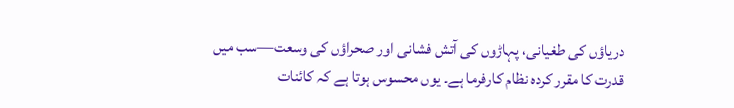دریاؤں کی طغیانی، پہاڑوں کی آتش فشانی اور صحراؤں کی وسعت—سب میں قدرت کا مقرر کردہ نظام کارفرما ہے۔ یوں محسوس ہوتا ہے کہ کائنات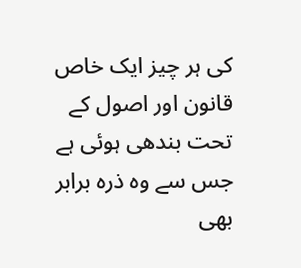کی ہر چیز ایک خاص قانون اور اصول کے تحت بندھی ہوئی ہے جس سے وہ ذرہ برابر بھی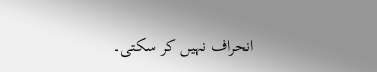انحراف نہیں کر سکتی۔